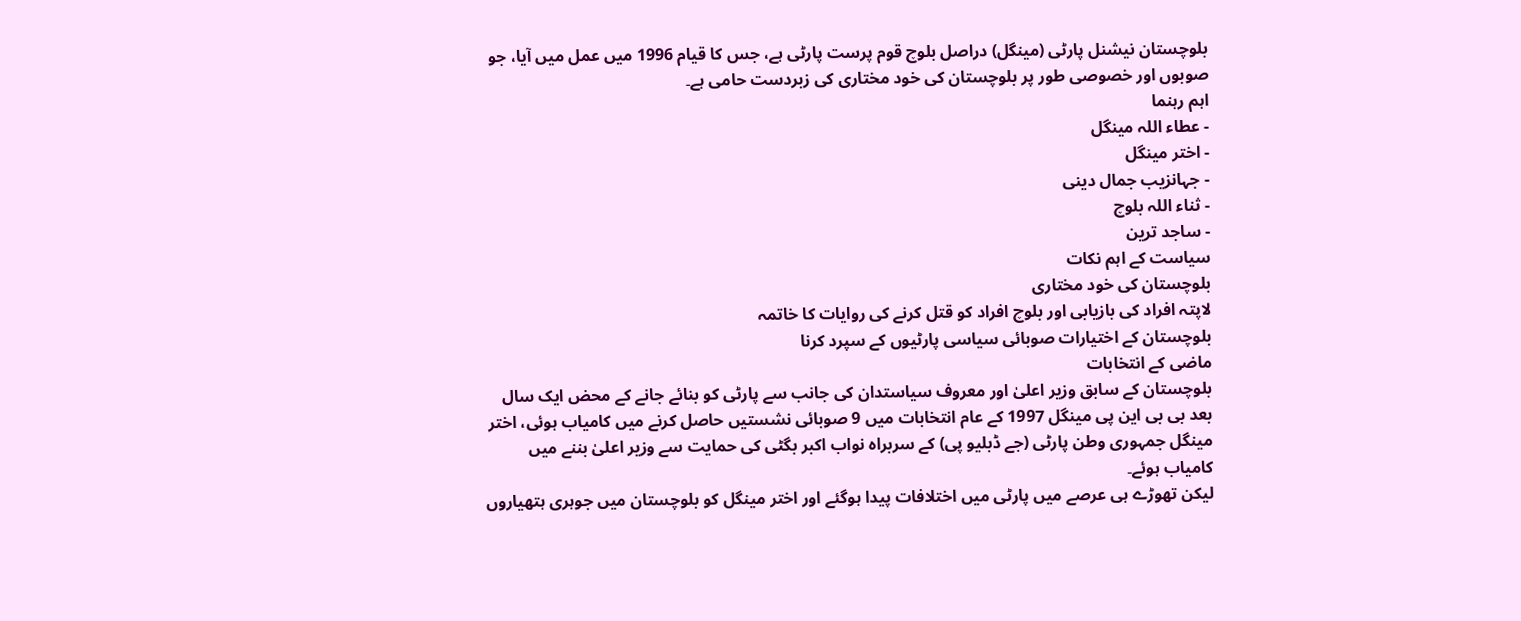بلوچستان نیشنل پارٹی (مینگل) دراصل بلوچ قوم پرست پارٹی ہے، جس کا قیام 1996 میں عمل میں آیا، جو صوبوں اور خصوصی طور پر بلوچستان کی خود مختاری کی زبردست حامی ہے۔
اہم رہنما
- عطاء اللہ مینگل
- اختر مینگل
- جہانزیب جمال دینی
- ثناء اللہ بلوچ
- ساجد ترین
سیاست کے اہم نکات
بلوچستان کی خود مختاری
لاپتہ افراد کی بازیابی اور بلوچ افراد کو قتل کرنے کی روایات کا خاتمہ
بلوچستان کے اختیارات صوبائی سیاسی پارٹیوں کے سپرد کرنا
ماضی کے انتخابات
بلوچستان کے سابق وزیر اعلیٰ اور معروف سیاستدان کی جانب سے پارٹی کو بنائے جانے کے محض ایک سال بعد بی بی این پی مینگل 1997 کے عام انتخابات میں 9 صوبائی نشستیں حاصل کرنے میں کامیاب ہوئی، اختر مینگل جمہوری وطن پارٹی (جے ڈبلیو پی) کے سربراہ نواب اکبر بگٹی کی حمایت سے وزیر اعلیٰ بننے میں کامیاب ہوئے۔
لیکن تھوڑے ہی عرصے میں پارٹی میں اختلافات پیدا ہوگئے اور اختر مینگل کو بلوچستان میں جوہری ہتھیاروں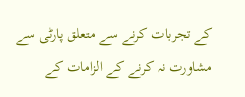کے تجربات کرنے سے متعلق پارٹی سے مشاورت نہ کرنے کے الزامات کے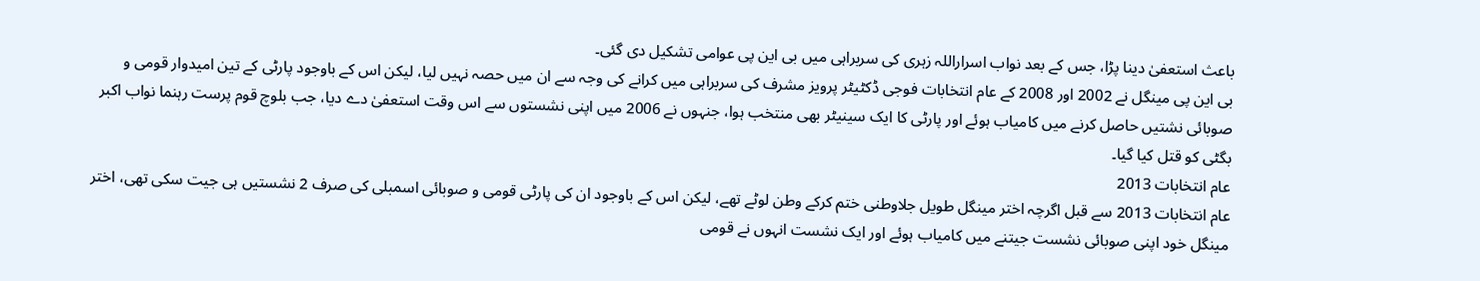باعث استعفیٰ دینا پڑا، جس کے بعد نواب اسراراللہ زہری کی سربراہی میں بی این پی عوامی تشکیل دی گئی۔
بی این پی مینگل نے 2002 اور 2008 کے عام انتخابات فوجی ڈکٹیٹر پرویز مشرف کی سربراہی میں کرانے کی وجہ سے ان میں حصہ نہیں لیا، لیکن اس کے باوجود پارٹی کے تین امیدوار قومی و صوبائی نشتیں حاصل کرنے میں کامیاب ہوئے اور پارٹی کا ایک سینیٹر بھی منتخب ہوا، جنہوں نے 2006 میں اپنی نشستوں سے اس وقت استعفیٰ دے دیا، جب بلوچ قوم پرست رہنما نواب اکبر بگٹی کو قتل کیا گیا۔
عام انتخابات 2013
عام انتخابات 2013 سے قبل اگرچہ اختر مینگل طویل جلاوطنی ختم کرکے وطن لوٹے تھے، لیکن اس کے باوجود ان کی پارٹی قومی و صوبائی اسمبلی کی صرف 2 نشستیں ہی جیت سکی تھی، اختر مینگل خود اپنی صوبائی نشست جیتنے میں کامیاب ہوئے اور ایک نشست انہوں نے قومی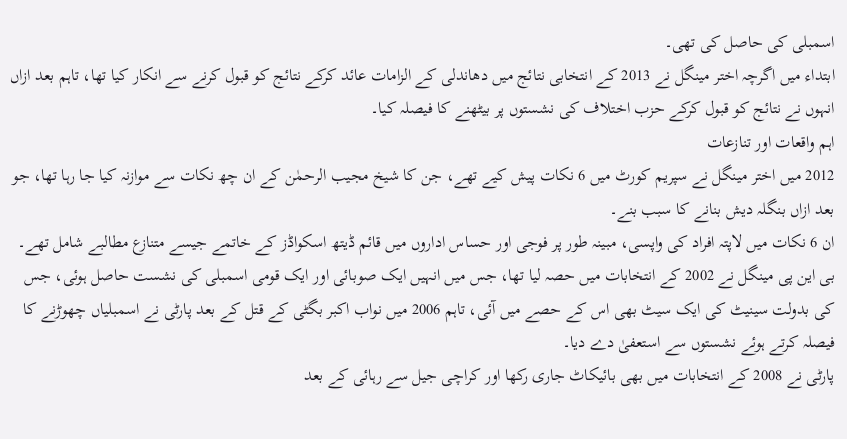اسمبلی کی حاصل کی تھی۔
ابتداء میں اگرچہ اختر مینگل نے 2013 کے انتخابی نتائج میں دھاندلی کے الزامات عائد کرکے نتائج کو قبول کرنے سے انکار کیا تھا، تاہم بعد ازاں انہوں نے نتائج کو قبول کرکے حزب اختلاف کی نشستوں پر بیٹھنے کا فیصلہ کیا۔
اہم واقعات اور تنازعات
2012 میں اختر مینگل نے سپریم کورٹ میں 6 نکات پیش کیے تھے، جن کا شیخ مجیب الرحمٰن کے ان چھ نکات سے موازنہ کیا جا رہا تھا، جو بعد ازاں بنگلہ دیش بنانے کا سبب بنے۔
ان 6 نکات میں لاپتہ افراد کی واپسی، مبینہ طور پر فوجی اور حساس اداروں میں قائم ڈیتھ اسکواڈز کے خاتمے جیسے متنازع مطالبے شامل تھے۔
بی این پی مینگل نے 2002 کے انتخابات میں حصہ لیا تھا، جس میں انہیں ایک صوبائی اور ایک قومی اسمبلی کی نشست حاصل ہوئی، جس کی بدولت سینیٹ کی ایک سیٹ بھی اس کے حصے میں آئی، تاہم 2006 میں نواب اکبر بگٹی کے قتل کے بعد پارٹی نے اسمبلیاں چھوڑنے کا فیصلہ کرتے ہوئے نشستوں سے استعفیٰ دے دیا۔
پارٹی نے 2008 کے انتخابات میں بھی بائیکاٹ جاری رکھا اور کراچی جیل سے رہائی کے بعد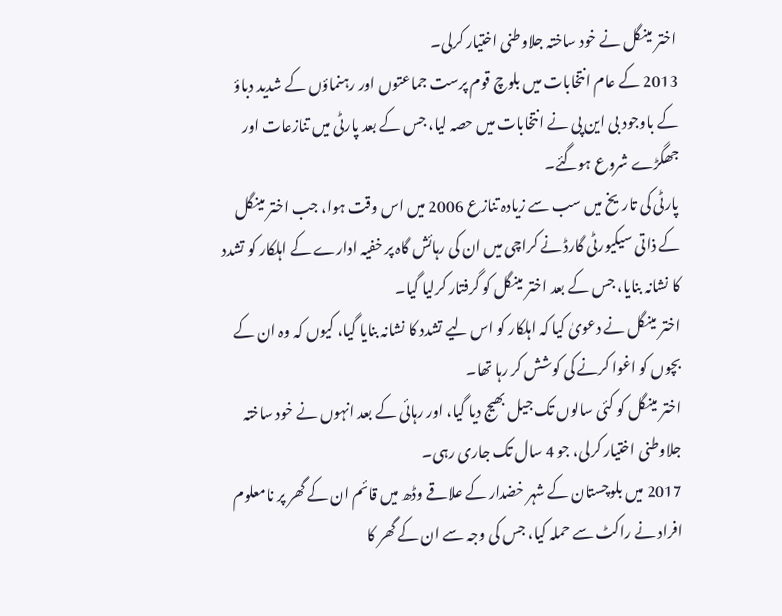اختر مینگل نے خود ساختہ جلاوطنی اختیار کرلی۔
2013 کے عام انتخابات میں بلوچ قوم پرست جماعتوں اور رہنماؤں کے شدید دباؤ کے باوجود بی این پی نے انتخابات میں حصہ لیا، جس کے بعد پارٹی میں تنازعات اور جھگڑے شروع ہوگئے۔
پارٹی کی تاریخ میں سب سے زیادہ تنازع 2006 میں اس وقت ہوا، جب اختر مینگل کے ذاتی سیکیورٹی گارڈ نے کراچی میں ان کی رہائش گاہ پر خفیہ ادارے کے اہلکار کو تشدد کا نشانہ بنایا، جس کے بعد اختر مینگل کو گرفتار کرلیا گیا۔
اختر مینگل نے دعویٰ کیا کہ اہلکار کو اس لیے تشدد کا نشانہ بنایا گیا، کیوں کہ وہ ان کے بچوں کو اغوا کرنے کی کوشش کر رہا تھا۔
اختر مینگل کو کئی سالوں تک جیل بھیج دیا گیا، اور رہائی کے بعد انہوں نے خود ساختہ جلاوطنی اختیار کرلی، جو 4 سال تک جاری رہی۔
2017 میں بلوچستان کے شہر خضدار کے علاقے وڈھ میں قائم ان کے گھر پر نامعلوم افراد نے راکٹ سے حملہ کیا، جس کی وجہ سے ان کے گھر کا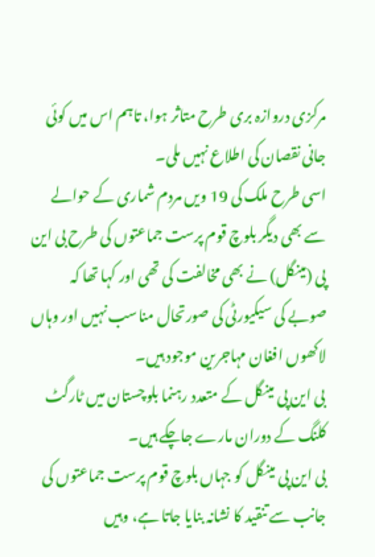مرکزی دروازہ بری طرح متاثر ہوا، تاہم اس میں کوئی جانی نقصان کی اطلاع نہیں ملی۔
اسی طرح ملک کی 19 ویں مردم شماری کے حوالے سے بھی دیگر بلوچ قوم پرست جماعتوں کی طرح بی این پی (مینگل) نے بھی مخالفت کی تھی اور کہا تھا کہ صوبے کی سیکیورٹی کی صورتحال مناسب نہیں اور وہاں لاکھوں افغان مہاجرین موجود ہیں۔
بی این پی مینگل کے متعدد رہنما بلوچستان میں ٹارگٹ کلنگ کے دوران مارے جاچکے ہیں۔
بی این پی مینگل کو جہاں بلوچ قوم پرست جماعتوں کی جانب سے تنقید کا نشانہ بنایا جاتا ہے، وہیں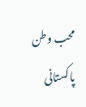محب وطن پاکستانی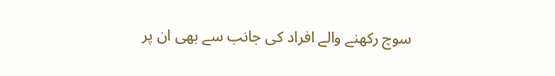سوچ رکھنے والے افراد کی جانب سے بھی ان پر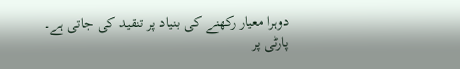دوہرا معیار رکھنے کی بنیاد پر تنقید کی جاتی ہے۔
پارٹی پر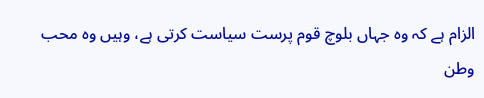الزام ہے کہ وہ جہاں بلوچ قوم پرست سیاست کرتی ہے، وہیں وہ محب وطن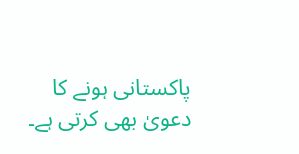پاکستانی ہونے کا دعویٰ بھی کرتی ہے۔